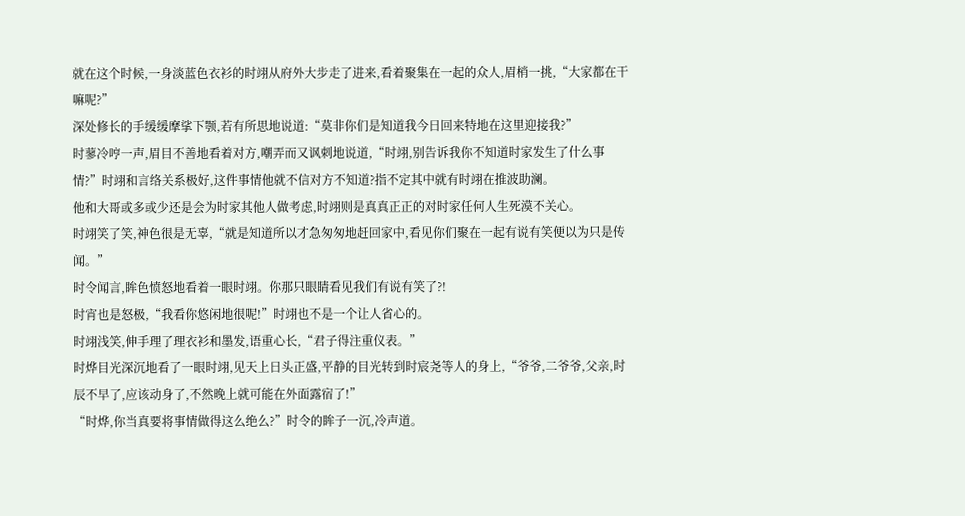就在这个时候,一身淡蓝色衣衫的时翊从府外大步走了进来,看着聚集在一起的众人,眉梢一挑,“大家都在干嘛呢?”
深处修长的手缓缓摩挲下颚,若有所思地说道:“莫非你们是知道我今日回来特地在这里迎接我?”
时蓼冷哼一声,眉目不善地看着对方,嘲弄而又讽刺地说道,“时翊,别告诉我你不知道时家发生了什么事情?”时翊和言络关系极好,这件事情他就不信对方不知道?指不定其中就有时翊在推波助澜。
他和大哥或多或少还是会为时家其他人做考虑,时翊则是真真正正的对时家任何人生死漠不关心。
时翊笑了笑,神色很是无辜,“就是知道所以才急匆匆地赶回家中,看见你们聚在一起有说有笑便以为只是传闻。”
时令闻言,眸色愤怒地看着一眼时翊。你那只眼睛看见我们有说有笑了?!
时宵也是怒极,“我看你悠闲地很呢!”时翊也不是一个让人省心的。
时翊浅笑,伸手理了理衣衫和墨发,语重心长,“君子得注重仪表。”
时烨目光深沉地看了一眼时翊,见天上日头正盛,平静的目光转到时宸尧等人的身上,“爷爷,二爷爷,父亲,时辰不早了,应该动身了,不然晚上就可能在外面露宿了!”
“时烨,你当真要将事情做得这么绝么?”时令的眸子一沉,冷声道。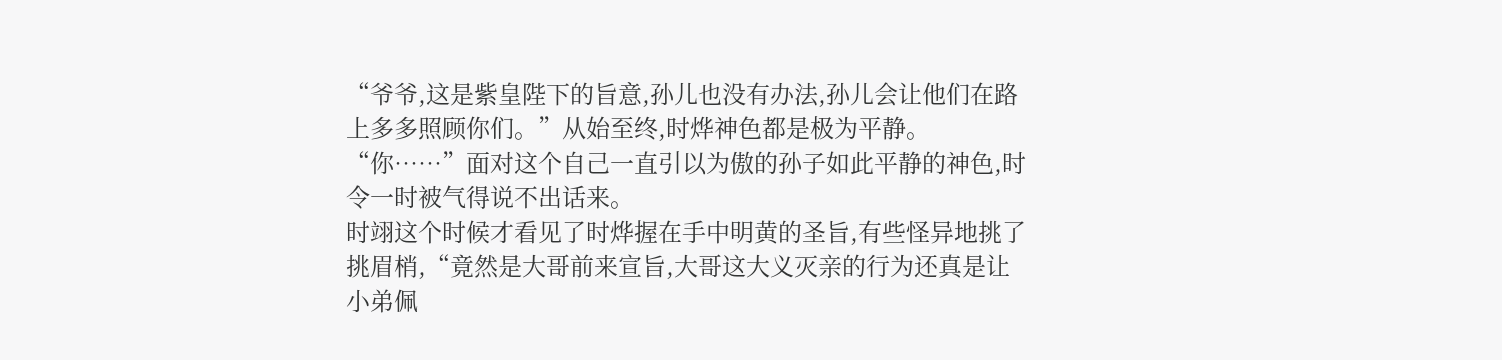“爷爷,这是紫皇陛下的旨意,孙儿也没有办法,孙儿会让他们在路上多多照顾你们。”从始至终,时烨神色都是极为平静。
“你……”面对这个自己一直引以为傲的孙子如此平静的神色,时令一时被气得说不出话来。
时翊这个时候才看见了时烨握在手中明黄的圣旨,有些怪异地挑了挑眉梢,“竟然是大哥前来宣旨,大哥这大义灭亲的行为还真是让小弟佩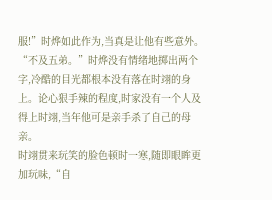服!”时烨如此作为,当真是让他有些意外。
“不及五弟。”时烨没有情绪地掷出两个字,冷酷的目光都根本没有落在时翊的身上。论心狠手辣的程度,时家没有一个人及得上时翊,当年他可是亲手杀了自己的母亲。
时翊贯来玩笑的脸色顿时一寒,随即眼眸更加玩味,“自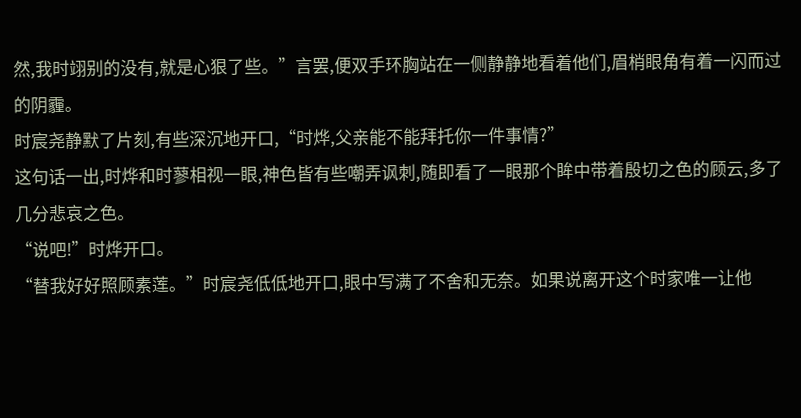然,我时翊别的没有,就是心狠了些。”言罢,便双手环胸站在一侧静静地看着他们,眉梢眼角有着一闪而过的阴霾。
时宸尧静默了片刻,有些深沉地开口,“时烨,父亲能不能拜托你一件事情?”
这句话一出,时烨和时蓼相视一眼,神色皆有些嘲弄讽刺,随即看了一眼那个眸中带着殷切之色的顾云,多了几分悲哀之色。
“说吧!”时烨开口。
“替我好好照顾素莲。”时宸尧低低地开口,眼中写满了不舍和无奈。如果说离开这个时家唯一让他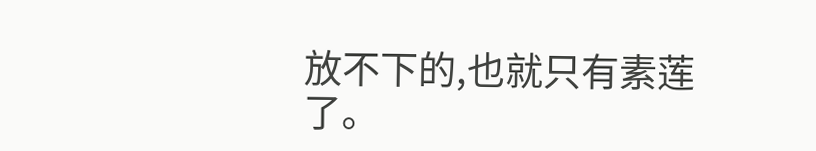放不下的,也就只有素莲了。